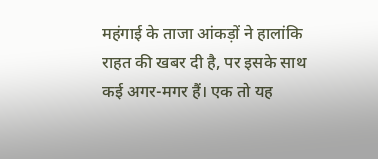महंगाई के ताजा आंकड़ों ने हालांकि राहत की खबर दी है, पर इसके साथ कई अगर-मगर हैं। एक तो यह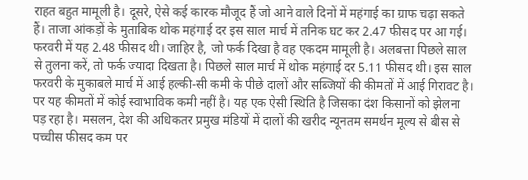राहत बहुत मामूली है। दूसरे, ऐसे कई कारक मौजूद हैं जो आने वाले दिनों में महंगाई का ग्राफ चढ़ा सकते हैं। ताजा आंकड़ों के मुताबिक थोक महंगाई दर इस साल मार्च में तनिक घट कर 2.47 फीसद पर आ गई। फरवरी में यह 2.48 फीसद थी। जाहिर है, जो फर्क दिखा है वह एकदम मामूली है। अलबत्ता पिछले साल से तुलना करें, तो फर्क ज्यादा दिखता है। पिछले साल मार्च में थोक महंगाई दर 5.11 फीसद थी। इस साल फरवरी के मुकाबले मार्च में आई हल्की-सी कमी के पीछे दालों और सब्जियों की कीमतों में आई गिरावट है। पर यह कीमतों में कोई स्वाभाविक कमी नहीं है। यह एक ऐसी स्थिति है जिसका दंश किसानों को झेलना पड़ रहा है। मसलन, देश की अधिकतर प्रमुख मंडियों में दालों की खरीद न्यूनतम समर्थन मूल्य से बीस से पच्चीस फीसद कम पर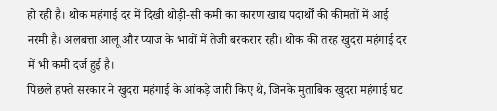हो रही है। थोक महंगाई दर में दिखी थोड़ी-सी कमी का कारण खाद्य पदार्थों की कीमतों में आई नरमी है। अलबत्ता आलू और प्याज के भावों में तेजी बरकरार रही। थोक की तरह खुदरा महंगाई दर में भी कमी दर्ज हुई है।
पिछले हफ्ते सरकार ने खुदरा महंगाई के आंकड़े जारी किए थे, जिनके मुताबिक खुदरा महंगाई घट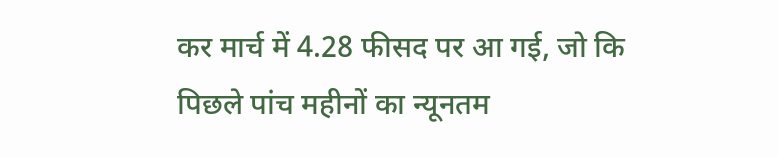कर मार्च में 4.28 फीसद पर आ गई, जो कि पिछले पांच महीनों का न्यूनतम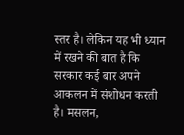स्तर है। लेकिन यह भी ध्यान में रखने की बात है कि सरकार कई बार अपने आकलन में संशोधन करती है। मसलन,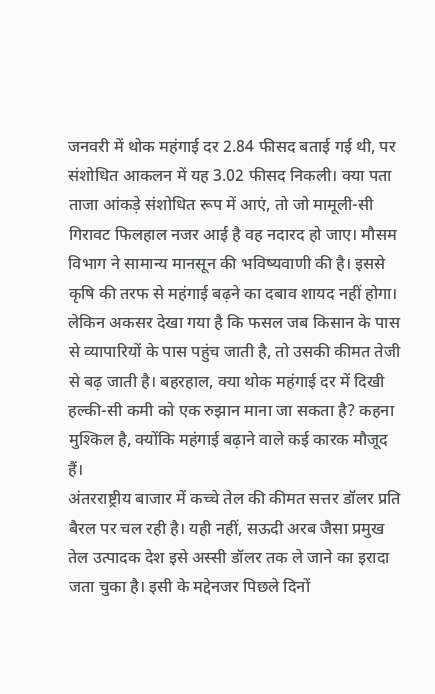जनवरी में थोक महंगाई दर 2.84 फीसद बताई गई थी, पर संशोधित आकलन में यह 3.02 फीसद निकली। क्या पता ताजा आंकड़े संशोधित रूप में आएं, तो जो मामूली-सी गिरावट फिलहाल नजर आई है वह नदारद हो जाए। मौसम विभाग ने सामान्य मानसून की भविष्यवाणी की है। इससे कृषि की तरफ से महंगाई बढ़ने का दबाव शायद नहीं होगा। लेकिन अकसर देखा गया है कि फसल जब किसान के पास से व्यापारियों के पास पहुंच जाती है, तो उसकी कीमत तेजी से बढ़ जाती है। बहरहाल, क्या थोक महंगाई दर में दिखी हल्की-सी कमी को एक रुझान माना जा सकता है? कहना मुश्किल है, क्योंकि महंगाई बढ़ाने वाले कई कारक मौजूद हैं।
अंतरराष्ट्रीय बाजार में कच्चे तेल की कीमत सत्तर डॉलर प्रति बैरल पर चल रही है। यही नहीं, सऊदी अरब जैसा प्रमुख तेल उत्पादक देश इसे अस्सी डॉलर तक ले जाने का इरादा जता चुका है। इसी के मद्देनजर पिछले दिनों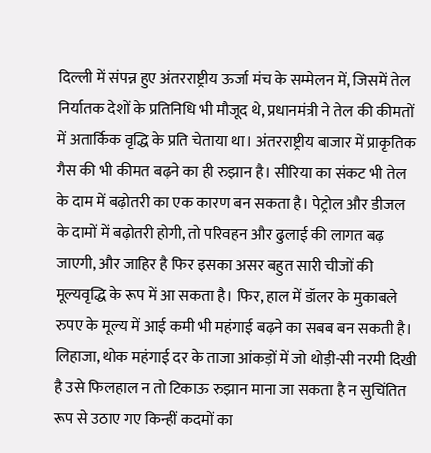दिल्ली में संपन्न हुए अंतरराष्ट्रीय ऊर्जा मंच के सम्मेलन में, जिसमें तेल निर्यातक देशों के प्रतिनिधि भी मौजूद थे, प्रधानमंत्री ने तेल की कीमतों में अतार्किक वृद्धि के प्रति चेताया था। अंतरराष्ट्रीय बाजार में प्राकृतिक गैस की भी कीमत बढ़ने का ही रुझान है। सीरिया का संकट भी तेल के दाम में बढ़ोतरी का एक कारण बन सकता है। पेट्रोल और डीजल के दामों में बढ़ोतरी होगी, तो परिवहन और ढुलाई की लागत बढ़ जाएगी, और जाहिर है फिर इसका असर बहुत सारी चीजों की मूल्यवृद्धि के रूप में आ सकता है। फिर, हाल में डॉलर के मुकाबले रुपए के मूल्य में आई कमी भी महंगाई बढ़ने का सबब बन सकती है। लिहाजा, थोक महंगाई दर के ताजा आंकड़ों में जो थोड़ी-सी नरमी दिखी है उसे फिलहाल न तो टिकाऊ रुझान माना जा सकता है न सुचिंतित रूप से उठाए गए किन्हीं कदमों का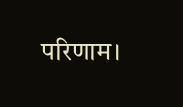परिणाम।